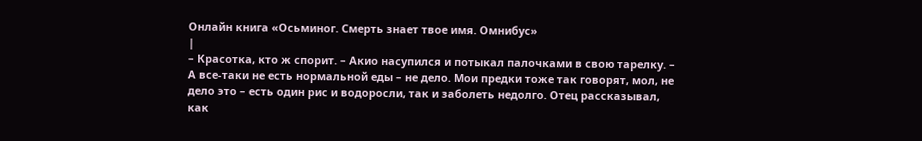Онлайн книга «Осьминог. Смерть знает твое имя. Омнибус»
|
– Красотка, кто ж спорит. – Акио насупился и потыкал палочками в свою тарелку. – А все-таки не есть нормальной еды – не дело. Мои предки тоже так говорят, мол, не дело это – есть один рис и водоросли, так и заболеть недолго. Отец рассказывал, как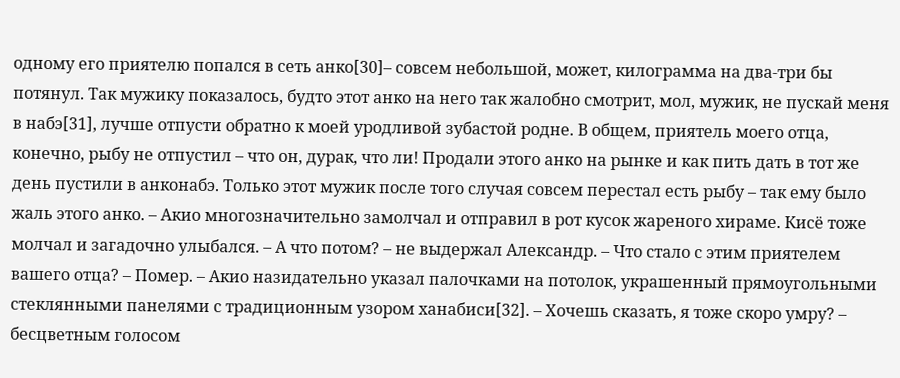одному его приятелю попался в сеть анко[30]– совсем небольшой, может, килограмма на два-три бы потянул. Так мужику показалось, будто этот анко на него так жалобно смотрит, мол, мужик, не пускай меня в набэ[31], лучше отпусти обратно к моей уродливой зубастой родне. В общем, приятель моего отца, конечно, рыбу не отпустил – что он, дурак, что ли! Продали этого анко на рынке и как пить дать в тот же день пустили в анконабэ. Только этот мужик после того случая совсем перестал есть рыбу – так ему было жаль этого анко. – Акио многозначительно замолчал и отправил в рот кусок жареного хираме. Кисё тоже молчал и загадочно улыбался. – А что потом? – не выдержал Александр. – Что стало с этим приятелем вашего отца? – Помер. – Акио назидательно указал палочками на потолок, украшенный прямоугольными стеклянными панелями с традиционным узором ханабиси[32]. – Хочешь сказать, я тоже скоро умру? – бесцветным голосом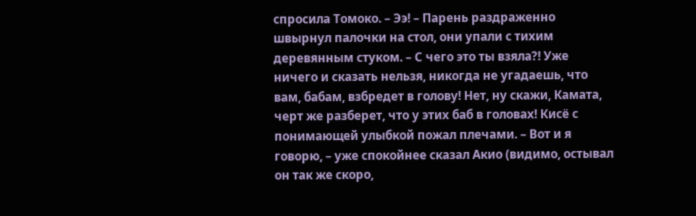спросила Томоко. – Ээ! – Парень раздраженно швырнул палочки на стол, они упали с тихим деревянным стуком. – С чего это ты взяла?! Уже ничего и сказать нельзя, никогда не угадаешь, что вам, бабам, взбредет в голову! Нет, ну скажи, Камата, черт же разберет, что у этих баб в головах! Кисё с понимающей улыбкой пожал плечами. – Вот и я говорю, – уже спокойнее сказал Акио (видимо, остывал он так же скоро,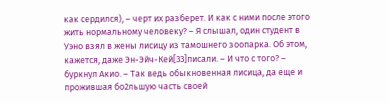как сердился), – черт их разберет. И как с ними после этого жить нормальному человеку? – Я слышал, один студент в Уэно взял в жены лисицу из тамошнего зоопарка. Об этом, кажется, даже Эн-Эйч-Кей[33]писали. – И что с того? – буркнул Акио. – Так ведь обыкновенная лисица, да еще и прожившая бо2льшую часть своей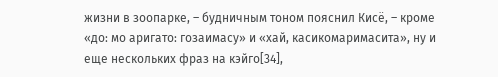жизни в зоопарке, – будничным тоном пояснил Кисё, – кроме «до: мо аригато: гозаимасу» и «хай, касикомаримасита», ну и еще нескольких фраз на кэйго[34],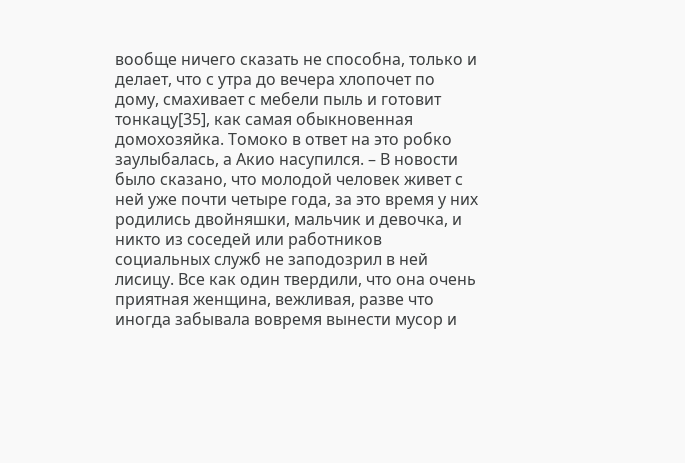вообще ничего сказать не способна, только и делает, что с утра до вечера хлопочет по дому, смахивает с мебели пыль и готовит тонкацу[35], как самая обыкновенная домохозяйка. Томоко в ответ на это робко заулыбалась, а Акио насупился. – В новости было сказано, что молодой человек живет с ней уже почти четыре года, за это время у них родились двойняшки, мальчик и девочка, и никто из соседей или работников социальных служб не заподозрил в ней лисицу. Все как один твердили, что она очень приятная женщина, вежливая, разве что иногда забывала вовремя вынести мусор и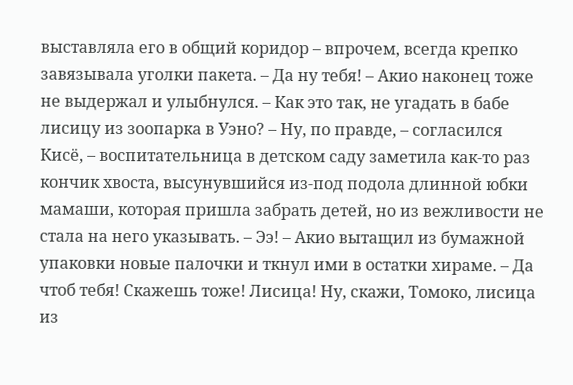выставляла его в общий коридор – впрочем, всегда крепко завязывала уголки пакета. – Да ну тебя! – Акио наконец тоже не выдержал и улыбнулся. – Как это так, не угадать в бабе лисицу из зоопарка в Уэно? – Ну, по правде, – согласился Кисё, – воспитательница в детском саду заметила как-то раз кончик хвоста, высунувшийся из-под подола длинной юбки мамаши, которая пришла забрать детей, но из вежливости не стала на него указывать. – Ээ! – Акио вытащил из бумажной упаковки новые палочки и ткнул ими в остатки хираме. – Да чтоб тебя! Скажешь тоже! Лисица! Ну, скажи, Томоко, лисица из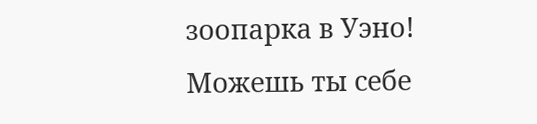зоопарка в Уэно! Можешь ты себе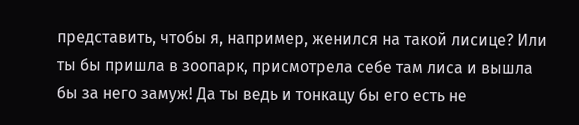представить, чтобы я, например, женился на такой лисице? Или ты бы пришла в зоопарк, присмотрела себе там лиса и вышла бы за него замуж! Да ты ведь и тонкацу бы его есть не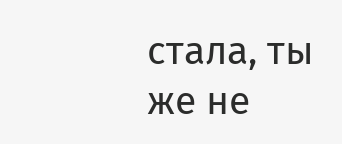стала, ты же не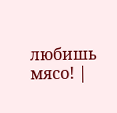любишь мясо! |